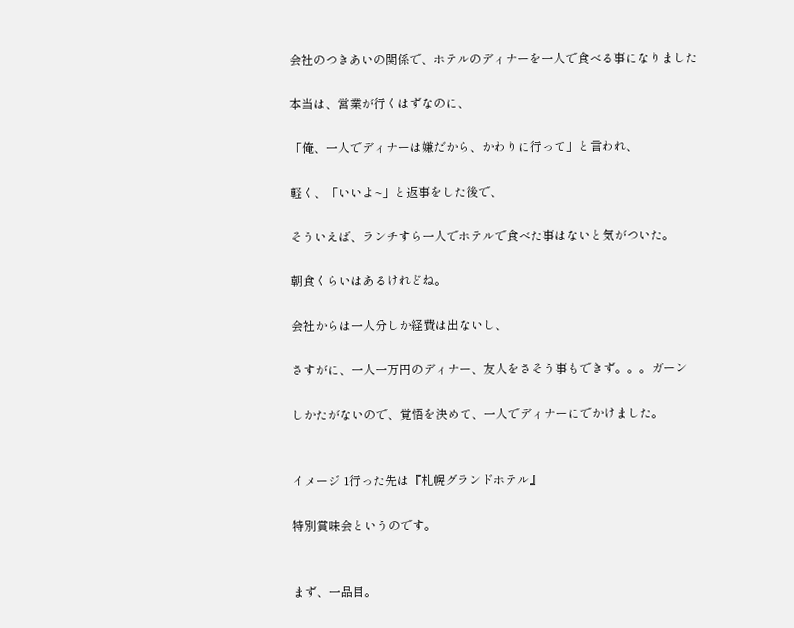会社のつきあいの関係で、ホテルのディナーを一人で食べる事になりました

本当は、営業が行くはずなのに、

「俺、一人でディナーは嫌だから、かわりに行って」と言われ、

軽く、「いいよ~」と返事をした後で、

そういえば、ランチすら一人でホテルで食べた事はないと気がついた。

朝食くらいはあるけれどね。

会社からは一人分しか経費は出ないし、

さすがに、一人一万円のディナー、友人をさそう事もできず。。。ガーン

しかたがないので、覚悟を決めて、一人でディナーにでかけました。


イメージ 1行った先は『札幌グランドホテル』

特別賞味会というのです。


まず、一品目。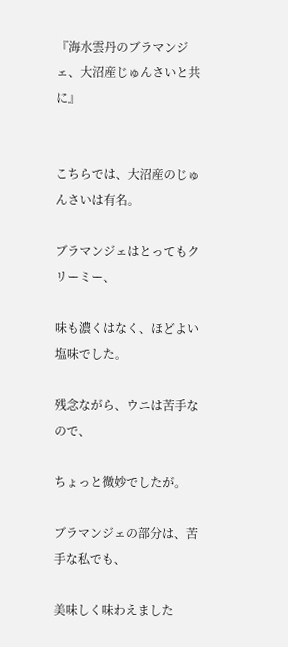『海水雲丹のブラマンジェ、大沼産じゅんさいと共に』


こちらでは、大沼産のじゅんさいは有名。

ブラマンジェはとってもクリーミー、

味も濃くはなく、ほどよい塩味でした。

残念ながら、ウニは苦手なので、

ちょっと微妙でしたが。

ブラマンジェの部分は、苦手な私でも、

美味しく味わえました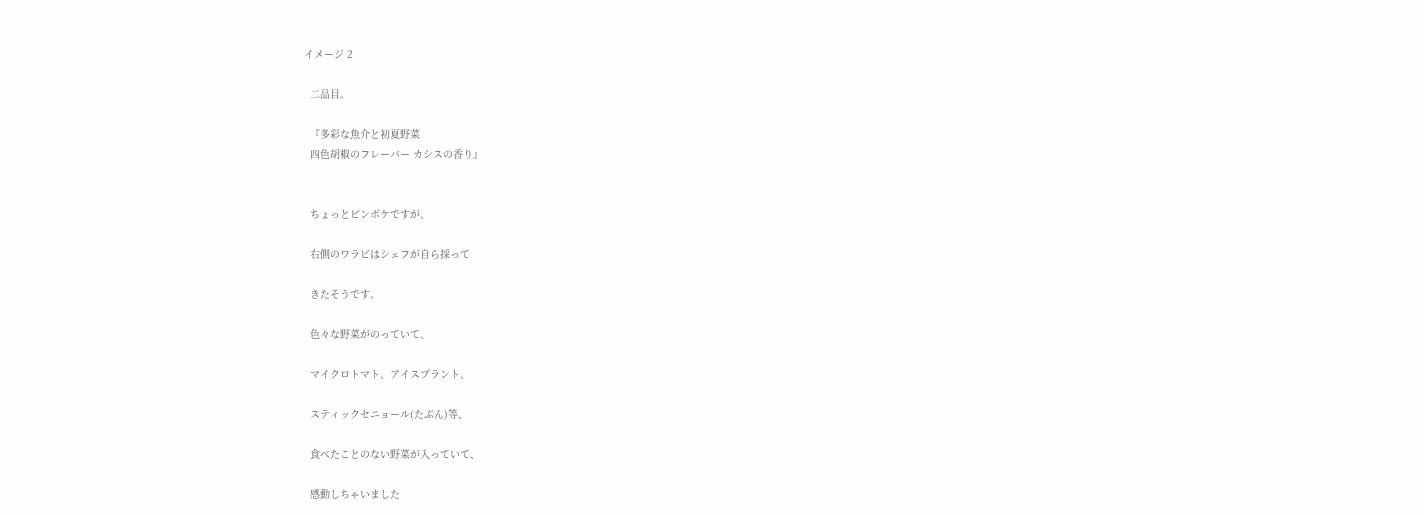イメージ 2

  二品目。

  『多彩な魚介と初夏野菜
  四色胡椒のフレーバー カシスの香り』


  ちょっとピンボケですが、

  右側のワラビはシェフが自ら採って

  きたそうです。

  色々な野菜がのっていて、

  マイクロトマト、アイスプラント、

  スティックセニョール(たぶん)等、

  食べたことのない野菜が入っていて、

  感動しちゃいました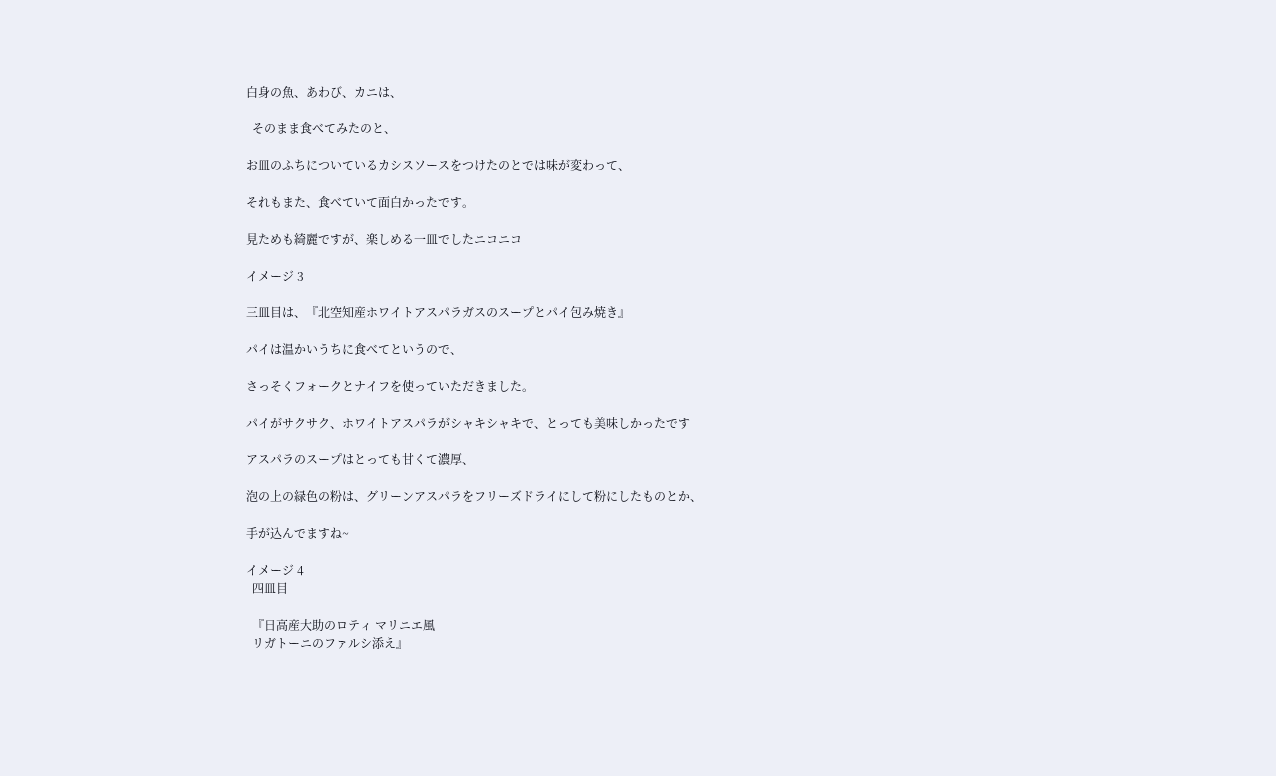白身の魚、あわび、カニは、

  そのまま食べてみたのと、

お皿のふちについているカシスソースをつけたのとでは味が変わって、

それもまた、食べていて面白かったです。

見ためも綺麗ですが、楽しめる一皿でしたニコニコ

イメージ 3

三皿目は、『北空知産ホワイトアスパラガスのスープとパイ包み焼き』

パイは温かいうちに食べてというので、

さっそくフォークとナイフを使っていただきました。

パイがサクサク、ホワイトアスパラがシャキシャキで、とっても美味しかったです

アスパラのスープはとっても甘くて濃厚、

泡の上の緑色の粉は、グリーンアスパラをフリーズドライにして粉にしたものとか、

手が込んでますね~

イメージ 4
  四皿目

  『日高産大助のロティ マリニエ風
  リガトーニのファルシ添え』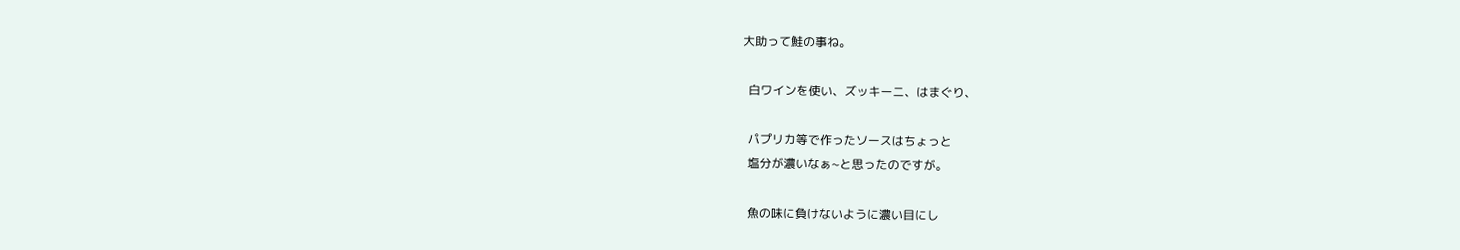大助って鮭の事ね。

  白ワインを使い、ズッキーニ、はまぐり、

  パプリカ等で作ったソースはちょっと
  塩分が濃いなぁ~と思ったのですが。

  魚の味に負けないように濃い目にし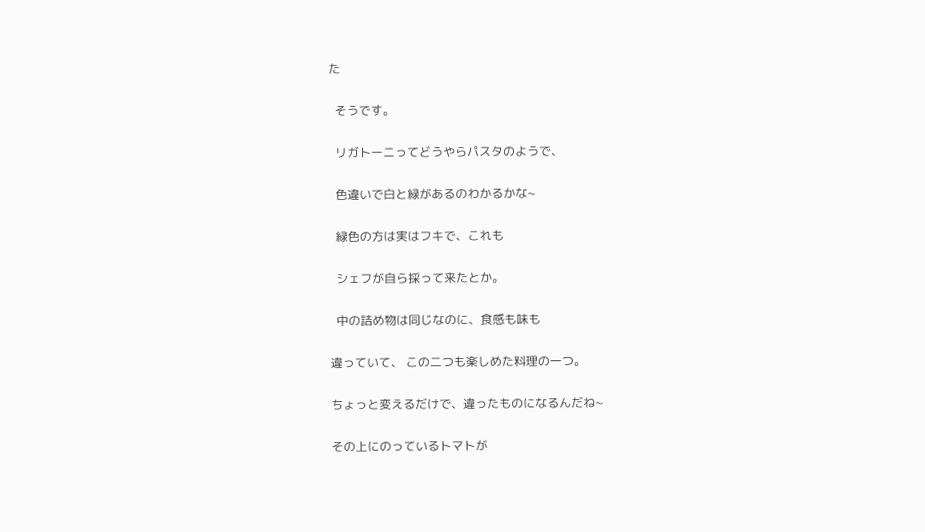た

  そうです。

  リガトーニってどうやらパスタのようで、

  色違いで白と緑があるのわかるかな~

  緑色の方は実はフキで、これも

  シェフが自ら採って来たとか。

  中の詰め物は同じなのに、食感も味も

違っていて、 この二つも楽しめた料理の一つ。

ちょっと変えるだけで、違ったものになるんだね~

その上にのっているトマトが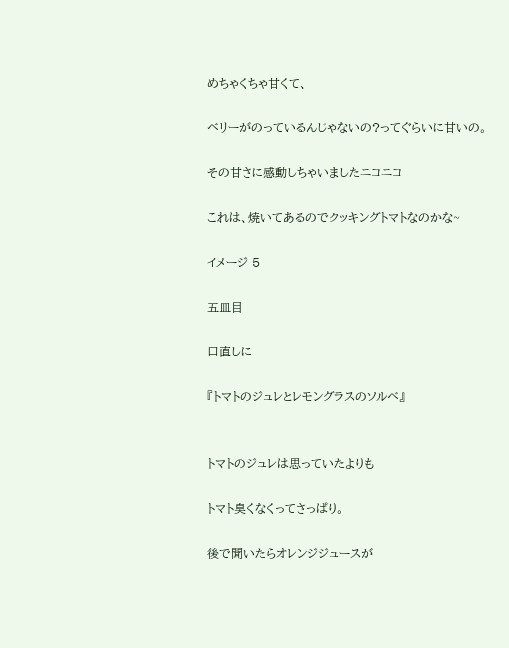めちゃくちゃ甘くて、

ベリーがのっているんじゃないの?ってぐらいに甘いの。

その甘さに感動しちゃいましたニコニコ

これは、焼いてあるのでクッキングトマトなのかな~

イメージ 5

五皿目

口直しに

『トマトのジュレとレモングラスのソルベ』


トマトのジュレは思っていたよりも

トマト臭くなくってさっぱり。

後で聞いたらオレンジジュースが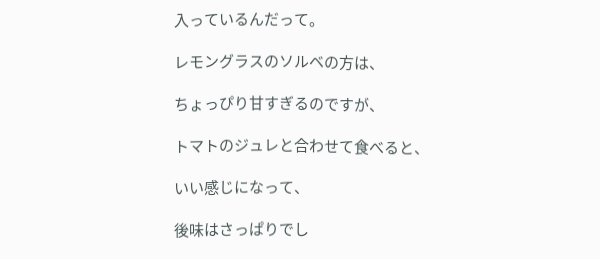入っているんだって。

レモングラスのソルベの方は、

ちょっぴり甘すぎるのですが、

トマトのジュレと合わせて食べると、

いい感じになって、

後味はさっぱりでし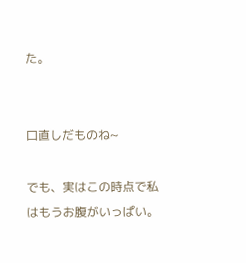た。


口直しだものね~

でも、実はこの時点で私はもうお腹がいっぱい。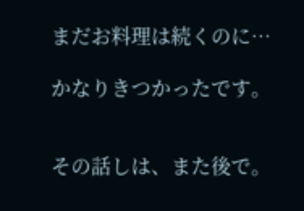まだお料理は続くのに…

かなりきつかったです。


その話しは、また後で。